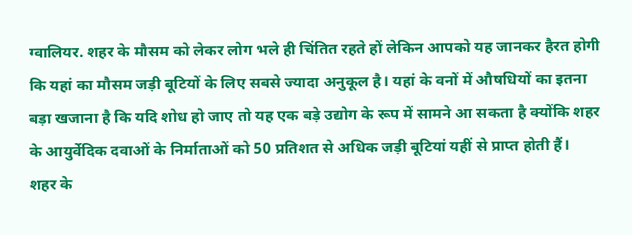ग्वालियर. शहर के मौसम को लेकर लोग भले ही चिंतित रहते हों लेकिन आपको यह जानकर हैरत होगी कि यहां का मौसम जड़ी बूटियों के लिए सबसे ज्यादा अनुकूल है। यहां के वनों में औषधियों का इतना बड़ा खजाना है कि यदि शोध हो जाए तो यह एक बड़े उद्योग के रूप में सामने आ सकता है क्योंकि शहर के आयुर्वेदिक दवाओं के निर्माताओं को 50 प्रतिशत से अधिक जड़ी बूटियां यहीं से प्राप्त होती हैं।
शहर के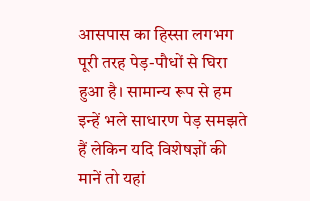आसपास का हिस्सा लगभग पूरी तरह पेड़-पौधों से घिरा हुआ है। सामान्य रूप से हम इन्हें भले साधारण पेड़ समझते हैं लेकिन यदि विशेषज्ञों की मानें तो यहां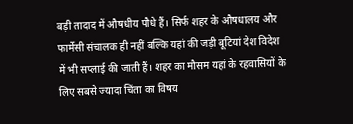बड़ी तादाद में औषधीय पौधे हैं। सिर्फ शहर के औषधालय और फार्मेसी संचालक ही नहीं बल्कि यहां की जड़ी बूटियां देश विदेश में भी सप्लाई की जाती हैं। शहर का मौसम यहां के रहवासियों के लिए सबसे ज्यादा चिंता का विषय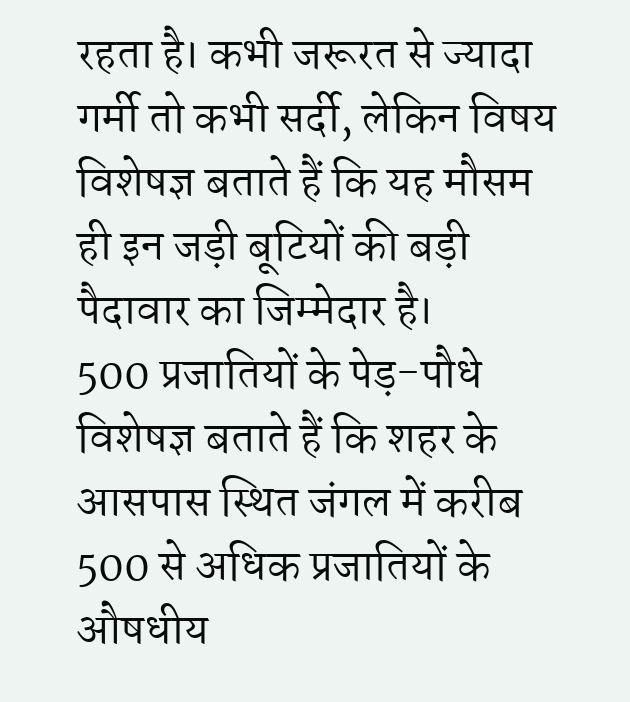रहता है। कभी जरूरत से ज्यादा गर्मी तो कभी सर्दी, लेकिन विषय विशेषज्ञ बताते हैं कि यह मौसम ही इन जड़ी बूटियों की बड़ी पैदावार का जिम्मेदार है।
500 प्रजातियों के पेड़-पौधे
विशेषज्ञ बताते हैं कि शहर के आसपास स्थित जंगल में करीब 500 से अधिक प्रजातियों के औषधीय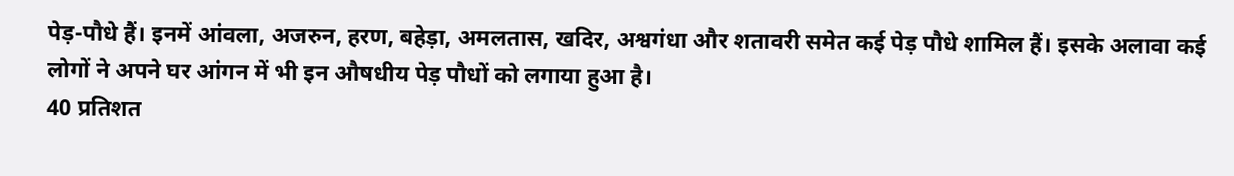पेड़-पौधे हैं। इनमें आंवला, अजरुन, हरण, बहेड़ा, अमलतास, खदिर, अश्वगंधा और शतावरी समेत कई पेड़ पौधे शामिल हैं। इसके अलावा कई लोगों ने अपने घर आंगन में भी इन औषधीय पेड़ पौधों को लगाया हुआ है।
40 प्रतिशत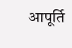आपूर्ति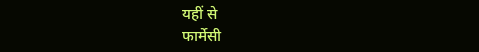यहीं से
फार्मेसी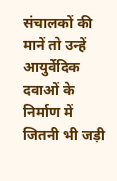संचालकों की मानें तो उन्हें आयुर्वेदिक दवाओं के निर्माण में जितनी भी जड़ी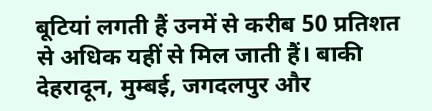बूटियां लगती हैं उनमें से करीब 50 प्रतिशत से अधिक यहीं से मिल जाती हैं। बाकी देहरादून, मुम्बई, जगदलपुर और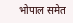भोपाल समेत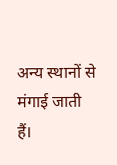अन्य स्थानों से मंगाई जाती हैं।